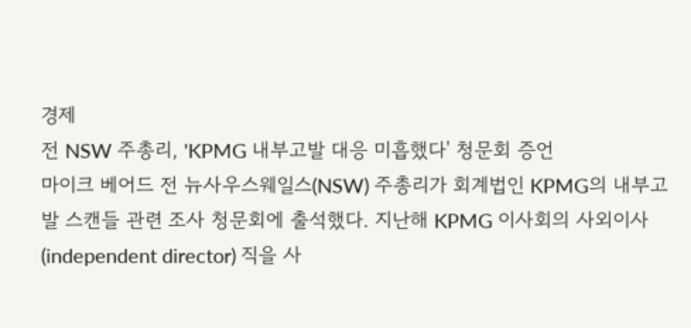경제
전 NSW 주총리, 'KPMG 내부고발 대응 미흡했다' 청문회 증언
마이크 베어드 전 뉴사우스웨일스(NSW) 주총리가 회계법인 KPMG의 내부고발 스캔들 관련 조사 청문회에 출석했다. 지난해 KPMG 이사회의 사외이사(independent director) 직을 사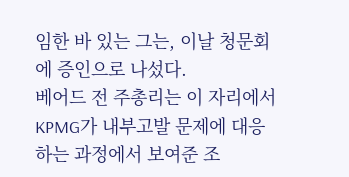임한 바 있는 그는, 이날 청문회에 증인으로 나섰다.
베어드 전 주총리는 이 자리에서 KPMG가 내부고발 문제에 대응하는 과정에서 보여준 조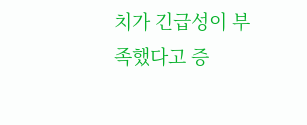치가 긴급성이 부족했다고 증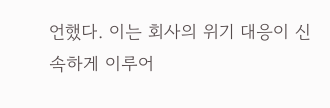언했다. 이는 회사의 위기 대응이 신속하게 이루어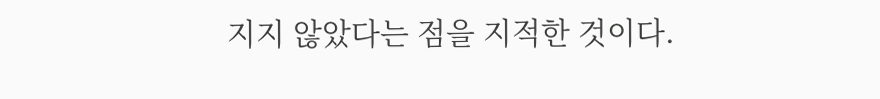지지 않았다는 점을 지적한 것이다.